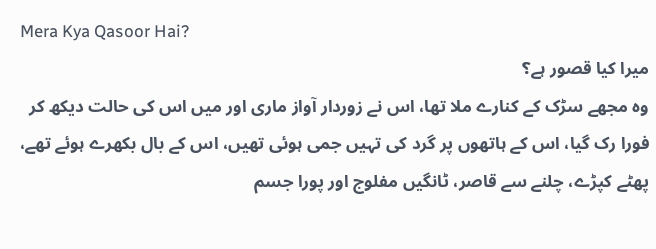Mera Kya Qasoor Hai?
میرا کیا قصور ہے؟
وہ مجھے سڑک کے کنارے ملا تھا، اس نے زوردار آواز ماری اور میں اس کی حالت دیکھ کر فورا رک گیا، اس کے ہاتھوں پر گرد کی تہیں جمی ہوئی تھیں، اس کے بال بکھرے ہوئے تھے، پھٹے کپڑے، چلنے سے قاصر، ٹانگیں مفلوج اور پورا جسم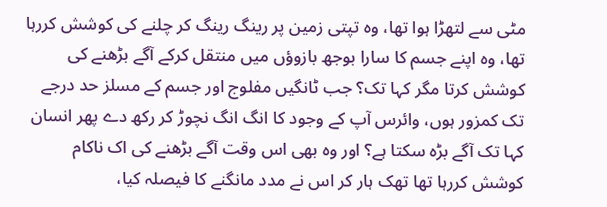مٹی سے لتھڑا ہوا تھا، وہ تپتی زمین پر رینگ رینگ کر چلنے کی کوشش کررہا تھا، وہ اپنے جسم کا سارا بوجھ بازوؤں میں منتقل کرکے آگے بڑھنے کی کوشش کرتا مگر کہا تک؟ جب ٹانگیں مفلوج اور جسم کے مسلز حد درجے تک کمزور ہوں، وائرس آپ کے وجود کا انگ انگ نچوڑ کر رکھ دے پھر انسان کہا تک آگے بڑہ سکتا ہے؟ اور وہ بھی اس وقت آگے بڑھنے کی اک ناکام کوشش کررہا تھا تھک ہار کر اس نے مدد مانگنے کا فیصلہ کیا،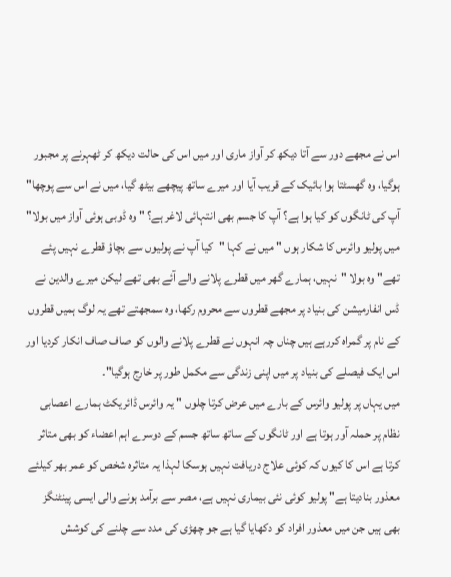اس نے مجھے دور سے آتا دیکھ کر آواز ماری اور میں اس کی حالت دیکھ کر ٹھہرنے پر مجبور ہوگیا، وہ گھسٹتا ہوا بائیک کے قریب آیا اور میرے ساتھ پیچھے بیٹھ گیا، میں نے اس سے پوچھا" آپ کی ٹانگوں کو کیا ہوا ہے؟ آپ کا جسم بھی انتہائی لاغر ہے؟ " وہ ڈوبی ہوئی آواز میں بولا" میں پولیو وائرس کا شکار ہوں " میں نے کہا "کیا آپ نے پولیوں سے بچاؤ قطرے نہیں پئے تھے" وہ بولا "نہیں، ہمارے گھر میں قطرے پلانے والے آئے بھی تھے لیکن میرے والدین نے ڈس انفارمیشن کی بنیاد پر مجھے قطروں سے محروم رکھا، وہ سمجھتے تھے یہ لوگ ہمیں قطروں کے نام پر گمراہ کررہے ہیں چناں چہ انہوں نے قطرے پلانے والوں کو صاف صاف انکار کردیا اور اس ایک فیصلے کی بنیاد پر میں اپنی زندگی سے مکمل طور پر خارج ہوگیا"۔
میں یہاں پر پولیو وائرس کے بارے میں عرض کرتا چلوں " یہ وائرس ڈائریکٹ ہمارے اعصابی نظام پر حملہ آور ہوتا ہے اور ٹانگوں کے ساتھ ساتھ جسم کے دوسرے اہم اعضاء کو بھی متاثر کرتا ہے اس کا کیوں کہ کوئی علاج دریافت نہیں ہوسکا لہذا یہ متاثرہ شخص کو عمر بھر کیلئے معذور بنادیتا ہے" پولیو کوئی نئی بیماری نہیں ہے، مصر سے برآمد ہونے والی ایسی پینٹنگز بھی ہیں جن میں معذور افراد کو دکھایا گیا ہے جو چھڑی کی مدد سے چلنے کی کوشش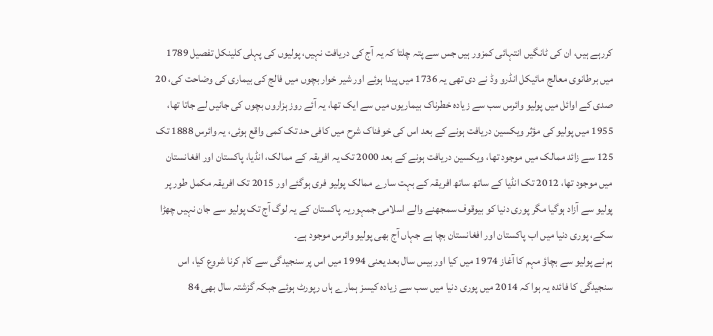کررہے ہیں، ان کی ٹانگیں انتہائی کمزور ہیں جس سے پتہ چلتا کہ یہ آج کی دریافت نہیں، پولیوں کی پہلی کلینکل تفصیل 1789 میں برطانوی معالج مائیکل انڈرو وڈ نے دی تھی یہ 1736 میں پیدا ہوئے اور شیر خوار بچوں میں فالج کی بیماری کی وضاحت کی، 20 صدی کے اوائل میں پولیو وائرس سب سے زیادہ خطرناک بیماریوں میں سے ایک تھا، یہ آئے روز ہزاروں بچوں کی جانیں لے جاتا تھا، 1955 میں پولیو کی مؤثر ویکسین دریافت ہونے کے بعد اس کی خوفناک شرح میں کافی حد تک کمی واقع ہوئی، یہ وائرس 1888 تک 125 سے زائد ممالک میں موجود تھا، ویکسین دریافت ہونے کے بعد 2000 تک یہ افریقہ کے ممالک، انڈیا، پاکستان اور افغانستان میں موجود تھا، 2012 تک انڈیا کے ساتھ ساتھ افریقہ کے بہت سارے ممالک پولیو فری ہوگئے اور 2015 تک افریقہ مکمل طور پر پولیو سے آزاد ہوگیا مگر پوری دنیا کو بیوقوف سمجھنے والے اسلامی جمہوریہ پاکستان کے یہ لوگ آج تک پولیو سے جان نہیں چھڑا سکے، پوری دنیا میں اب پاکستان اور افغانستان بچا ہے جہاں آج بھی پولیو وائرس موجود ہے۔
ہم نے پولیو سے بچاؤ مہم کا آغاز 1974 میں کیا اور بیس سال بعد یعنی 1994 میں اس پر سنجیدگی سے کام کرنا شروع کیا، اس سنجیدگی کا فائدہ یہ ہوا کہ 2014 میں پوری دنیا میں سب سے زیادہ کیسز ہمارے ہاں رپورٹ ہوئے جبکہ گزشتہ سال بھی 84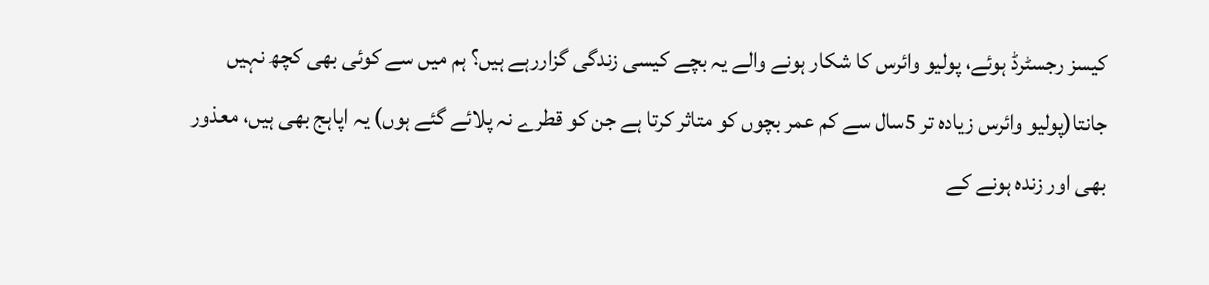کیسز رجسٹرڈ ہوئے، پولیو وائرس کا شکار ہونے والے یہ بچے کیسی زندگی گزاررہے ہیں؟ ہم میں سے کوئی بھی کچھ نہیں جانتا(پولیو وائرس زیادہ تر 5سال سے کم عمر بچوں کو متاثر کرتا ہے جن کو قطرے نہ پلائے گئے ہوں) یہ اپاہج بھی ہیں، معذور بھی اور زندہ ہونے کے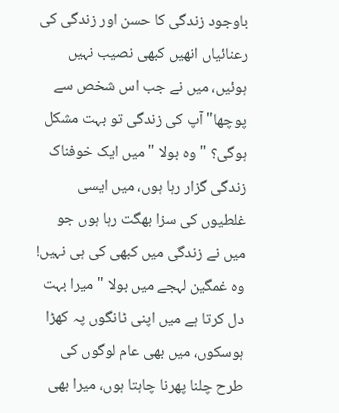باوجود زندگی کا حسن اور زندگی کی رعنائیاں انھیں کبھی نصیب نہیں ہوئیں، میں نے جب اس شخص سے پوچھا" آپ کی زندگی تو بہت مشکل ہوگی؟ " وہ بولا " میں ایک خوفناک زندگی گزار رہا ہوں، میں ایسی غلطیوں کی سزا بھگت رہا ہوں جو میں نے زندگی میں کبھی کی ہی نہیں! وہ غمگین لہجے میں بولا " میرا بہت دل کرتا ہے میں اپنی ٹانگوں پہ کھڑا ہوسکوں، میں بھی عام لوگوں کی طرح چلنا پھرنا چاہتا ہوں، میرا بھی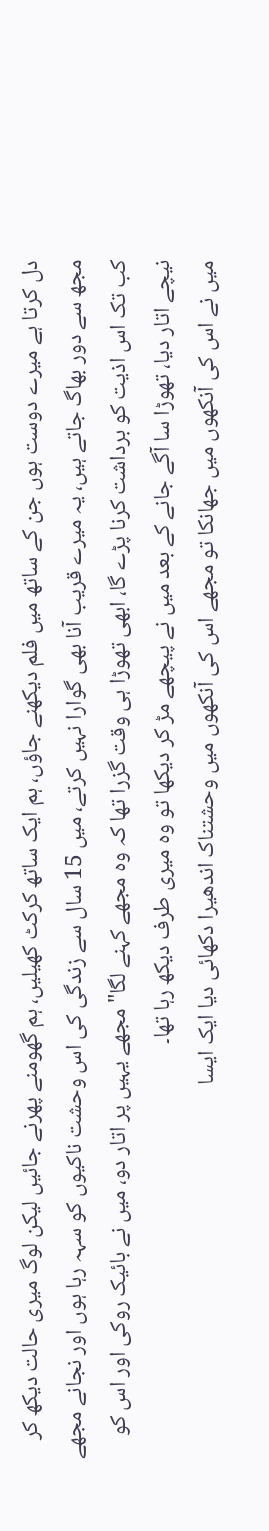دل کرتا ہے میرے دوست ہوں جن کے ساتھ میں فلم دیکھنے جاؤں، ہم ایک ساتھ کرکٹ کھیلیں، ہم گھومنے پھرنے جائیں لیکن لوگ میری حالت دیکھ کر مجھ سے دور بھاگ جاتے ہیں، یہ میرے قریب آنا بھی گوارا نہیں کرتے، میں 15 سال سے زندگی کی اس وحشت ناکیوں کو سہہ رہا ہوں اور نجانے مجھے کب تک اس اذیت کو برداشت کرنا پڑے گا، ابھی تھوڑا ہی وقت گزرا تھا کہ وہ مجھے کہنے لگا" مجھے یہیں پر اتار دو، میں نے بائیک روکی اور اس کو نیچے اتار دیا، تھوڑا سا آگے جانے کے بعد میں نے پیچھے مڑ کر دیکھا تو وہ میری طرف دیکھ رہا تھا۔
میں نے اس کی آنکھوں میں جھانکا تو مجھے اس کی آنکھوں میں وحشتناک اندھیرا دکھائی دیا ایک ایسا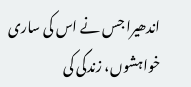اندھیرا جس نے اس کی ساری خواہشوں، زندگی کی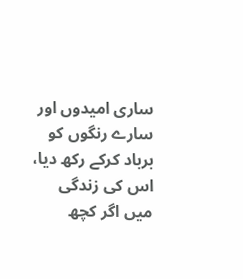ساری امیدوں اور سارے رنگوں کو برباد کرکے رکھ دیا، اس کی زندگی میں اگر کچھ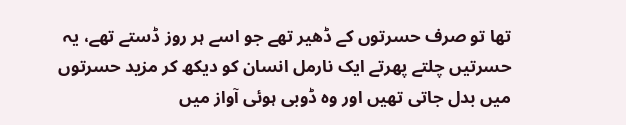تھا تو صرف حسرتوں کے ڈھیر تھے جو اسے ہر روز ڈستے تھے، یہ حسرتیں چلتے پھرتے ایک نارمل انسان کو دیکھ کر مزید حسرتوں میں بدل جاتی تھیں اور وہ ڈوبی ہوئی آواز میں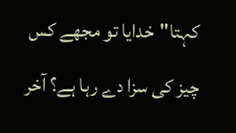کہتا"خدایا تو مجھے کس چیز کی سزا دے رہا ہے؟ آخر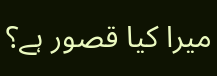میرا کیا قصور ہے؟